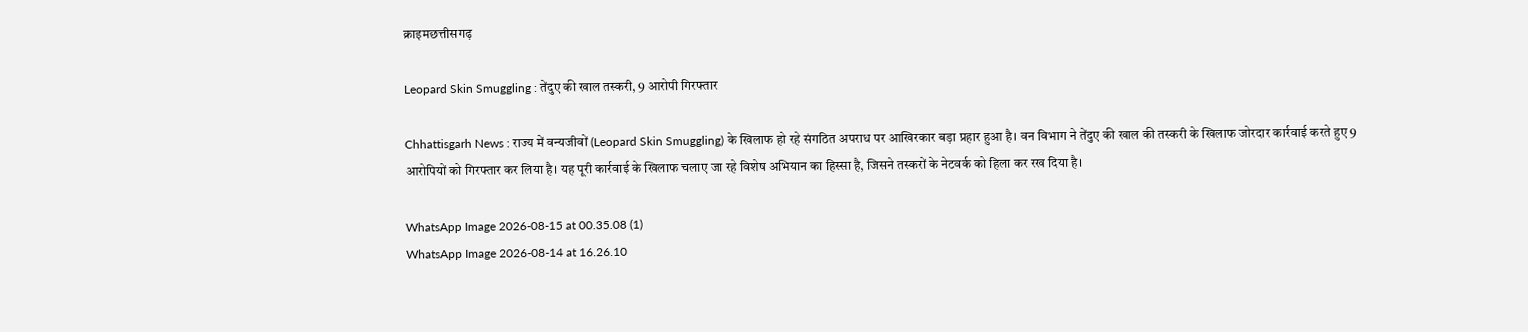क्राइमछत्तीसगढ़

Leopard Skin Smuggling : तेंदुए की खाल तस्करी, 9 आरोपी गिरफ्तार

Chhattisgarh News : राज्य में वन्यजीवों (Leopard Skin Smuggling) के खिलाफ हो रहे संगठित अपराध पर आखिरकार बड़ा प्रहार हुआ है। वन विभाग ने तेंदुए की खाल की तस्करी के खिलाफ जोरदार कार्रवाई करते हुए 9 आरोपियों को गिरफ्तार कर लिया है। यह पूरी कार्रवाई के खिलाफ चलाए जा रहे विशेष अभियान का हिस्सा है, जिसने तस्करों के नेटवर्क को हिला कर रख दिया है।

WhatsApp Image 2026-08-15 at 00.35.08 (1)
WhatsApp Image 2026-08-14 at 16.26.10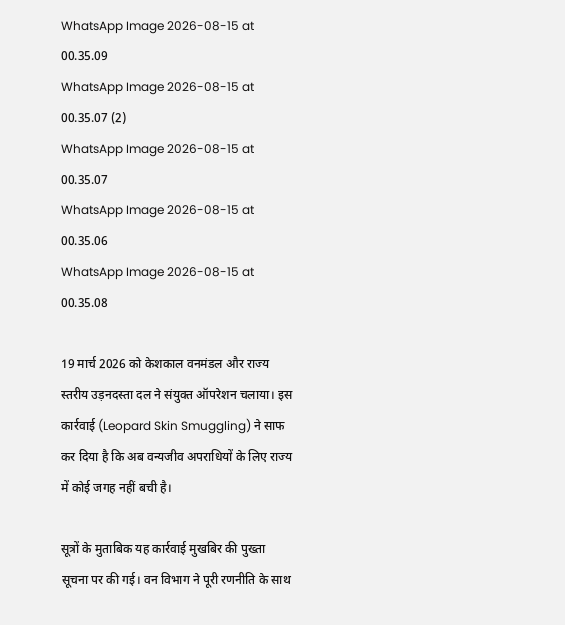WhatsApp Image 2026-08-15 at 00.35.09
WhatsApp Image 2026-08-15 at 00.35.07 (2)
WhatsApp Image 2026-08-15 at 00.35.07
WhatsApp Image 2026-08-15 at 00.35.06
WhatsApp Image 2026-08-15 at 00.35.08

19 मार्च 2026 को केशकाल वनमंडल और राज्य स्तरीय उड़नदस्ता दल ने संयुक्त ऑपरेशन चलाया। इस कार्रवाई (Leopard Skin Smuggling) ने साफ कर दिया है कि अब वन्यजीव अपराधियों के लिए राज्य में कोई जगह नहीं बची है।

सूत्रों के मुताबिक यह कार्रवाई मुखबिर की पुख्ता सूचना पर की गई। वन विभाग ने पूरी रणनीति के साथ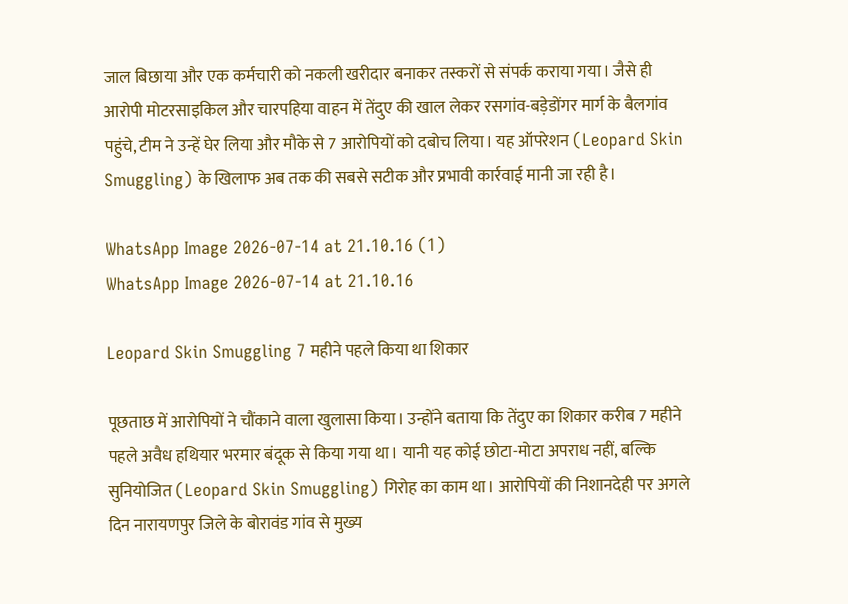जाल बिछाया और एक कर्मचारी को नकली खरीदार बनाकर तस्करों से संपर्क कराया गया। जैसे ही आरोपी मोटरसाइकिल और चारपहिया वाहन में तेंदुए की खाल लेकर रसगांव-बड़ेडोंगर मार्ग के बैलगांव पहुंचे, टीम ने उन्हें घेर लिया और मौके से 7 आरोपियों को दबोच लिया। यह ऑपरेशन (Leopard Skin Smuggling) के खिलाफ अब तक की सबसे सटीक और प्रभावी कार्रवाई मानी जा रही है।

WhatsApp Image 2026-07-14 at 21.10.16 (1)
WhatsApp Image 2026-07-14 at 21.10.16

Leopard Skin Smuggling 7 महीने पहले किया था शिकार

पूछताछ में आरोपियों ने चौंकाने वाला खुलासा किया। उन्होंने बताया कि तेंदुए का शिकार करीब 7 महीने पहले अवैध हथियार भरमार बंदूक से किया गया था। यानी यह कोई छोटा-मोटा अपराध नहीं, बल्कि सुनियोजित (Leopard Skin Smuggling) गिरोह का काम था। आरोपियों की निशानदेही पर अगले दिन नारायणपुर जिले के बोरावंड गांव से मुख्य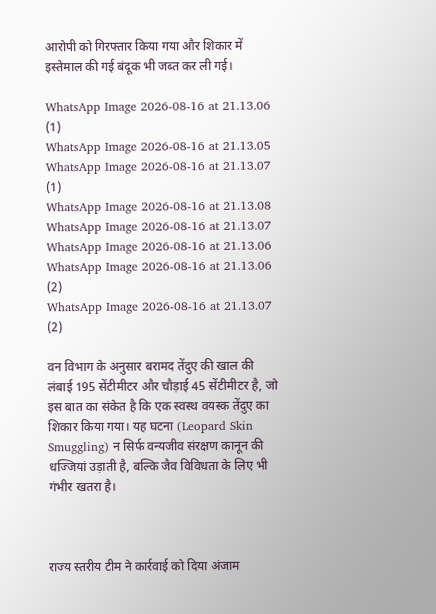आरोपी को गिरफ्तार किया गया और शिकार में इस्तेमाल की गई बंदूक भी जब्त कर ली गई।

WhatsApp Image 2026-08-16 at 21.13.06 (1)
WhatsApp Image 2026-08-16 at 21.13.05
WhatsApp Image 2026-08-16 at 21.13.07 (1)
WhatsApp Image 2026-08-16 at 21.13.08
WhatsApp Image 2026-08-16 at 21.13.07
WhatsApp Image 2026-08-16 at 21.13.06
WhatsApp Image 2026-08-16 at 21.13.06 (2)
WhatsApp Image 2026-08-16 at 21.13.07 (2)

वन विभाग के अनुसार बरामद तेंदुए की खाल की लंबाई 195 सेंटीमीटर और चौड़ाई 45 सेंटीमीटर है, जो इस बात का संकेत है कि एक स्वस्थ वयस्क तेंदुए का शिकार किया गया। यह घटना (Leopard Skin Smuggling) न सिर्फ वन्यजीव संरक्षण कानून की धज्जियां उड़ाती है, बल्कि जैव विविधता के लिए भी गंभीर खतरा है।



राज्य स्तरीय टीम ने कार्रवाई को दिया अंजाम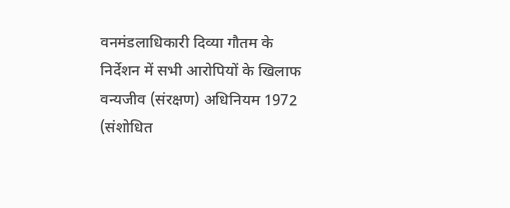वनमंडलाधिकारी दिव्या गौतम के निर्देशन में सभी आरोपियों के खिलाफ वन्यजीव (संरक्षण) अधिनियम 1972 (संशोधित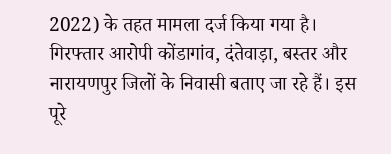2022) के तहत मामला दर्ज किया गया है। गिरफ्तार आरोपी कोंडागांव, दंतेवाड़ा, बस्तर और नारायणपुर जिलों के निवासी बताए जा रहे हैं। इस पूरे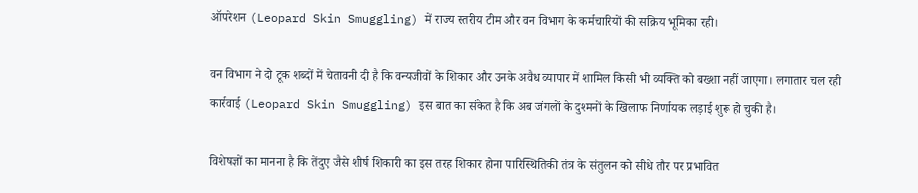ऑपरेशन (Leopard Skin Smuggling) में राज्य स्तरीय टीम और वन विभाग के कर्मचारियों की सक्रिय भूमिका रही।

वन विभाग ने दो टूक शब्दों में चेतावनी दी है कि वन्यजीवों के शिकार और उनके अवैध व्यापार में शामिल किसी भी व्यक्ति को बख्शा नहीं जाएगा। लगातार चल रही कार्रवाई (Leopard Skin Smuggling) इस बात का संकेत है कि अब जंगलों के दुश्मनों के खिलाफ निर्णायक लड़ाई शुरू हो चुकी है।

विशेषज्ञों का मानना है कि तेंदुए जैसे शीर्ष शिकारी का इस तरह शिकार होना पारिस्थितिकी तंत्र के संतुलन को सीधे तौर पर प्रभावित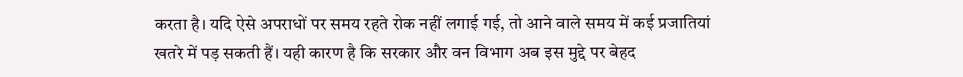करता है। यदि ऐसे अपराधों पर समय रहते रोक नहीं लगाई गई, तो आने वाले समय में कई प्रजातियां खतरे में पड़ सकती हैं। यही कारण है कि सरकार और वन विभाग अब इस मुद्दे पर बेहद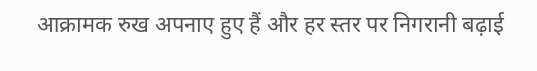आक्रामक रुख अपनाए हुए हैं और हर स्तर पर निगरानी बढ़ाई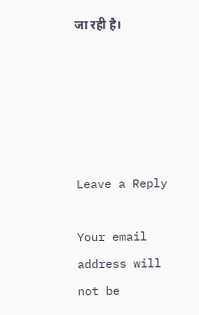जा रही है।





Leave a Reply

Your email address will not be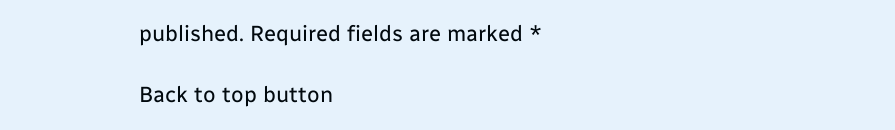published. Required fields are marked *

Back to top button